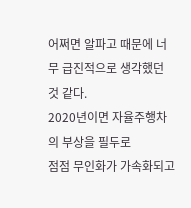어쩌면 알파고 때문에 너무 급진적으로 생각했던 것 같다.
2020년이면 자율주행차의 부상을 필두로
점점 무인화가 가속화되고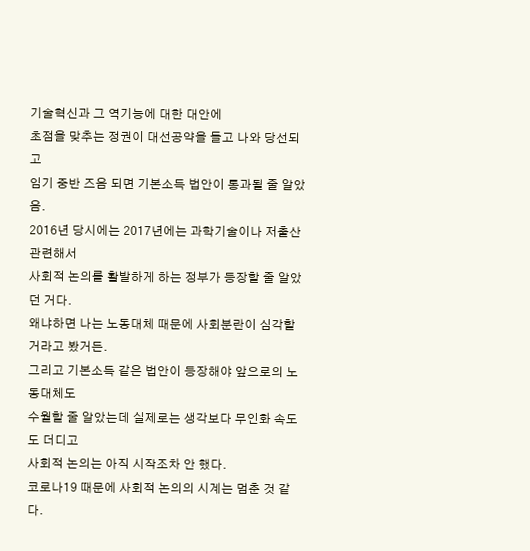기술혁신과 그 역기능에 대한 대안에
초점을 맞추는 정권이 대선공약을 들고 나와 당선되고
임기 중반 즈음 되면 기본소득 법안이 통과될 줄 알았음.
2016년 당시에는 2017년에는 과학기술이나 저출산 관련해서
사회적 논의를 활발하게 하는 정부가 등장할 줄 알았던 거다.
왜냐하면 나는 노동대체 때문에 사회분란이 심각할 거라고 봤거든.
그리고 기본소득 같은 법안이 등장해야 앞으로의 노동대체도
수월할 줄 알았는데 실제로는 생각보다 무인화 속도도 더디고
사회적 논의는 아직 시작조차 안 했다.
코로나19 때문에 사회적 논의의 시계는 멈춘 것 같다.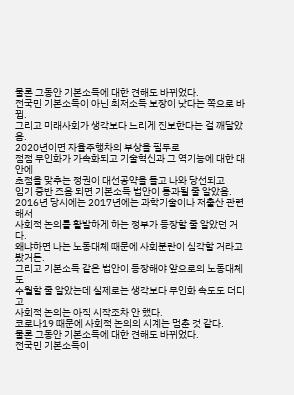물론 그동안 기본소득에 대한 견해도 바뀌었다.
전국민 기본소득이 아닌 최저소득 보장이 낫다는 쪽으로 바뀜.
그리고 미래사회가 생각보다 느리게 진보한다는 걸 깨달았음.
2020년이면 자율주행차의 부상을 필두로
점점 무인화가 가속화되고 기술혁신과 그 역기능에 대한 대안에
초점을 맞추는 정권이 대선공약을 들고 나와 당선되고
임기 중반 즈음 되면 기본소득 법안이 통과될 줄 알았음.
2016년 당시에는 2017년에는 과학기술이나 저출산 관련해서
사회적 논의를 활발하게 하는 정부가 등장할 줄 알았던 거다.
왜냐하면 나는 노동대체 때문에 사회분란이 심각할 거라고 봤거든.
그리고 기본소득 같은 법안이 등장해야 앞으로의 노동대체도
수월할 줄 알았는데 실제로는 생각보다 무인화 속도도 더디고
사회적 논의는 아직 시작조차 안 했다.
코로나19 때문에 사회적 논의의 시계는 멈춘 것 같다.
물론 그동안 기본소득에 대한 견해도 바뀌었다.
전국민 기본소득이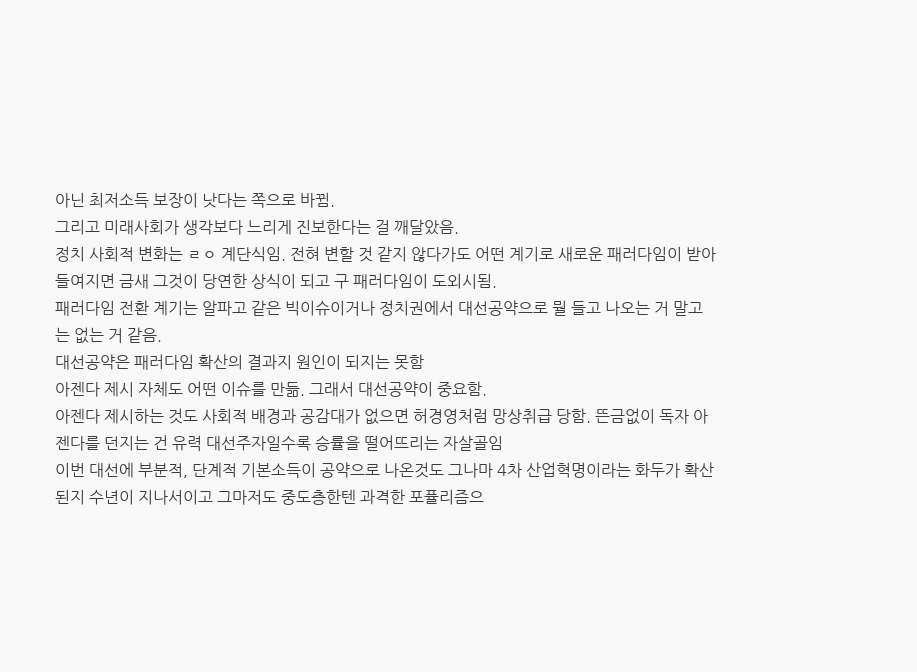아닌 최저소득 보장이 낫다는 쪽으로 바뀜.
그리고 미래사회가 생각보다 느리게 진보한다는 걸 깨달았음.
정치 사회적 변화는 ㄹㅇ 계단식임. 전혀 변할 것 같지 않다가도 어떤 계기로 새로운 패러다임이 받아들여지면 금새 그것이 당연한 상식이 되고 구 패러다임이 도외시됨.
패러다임 전환 계기는 알파고 같은 빅이슈이거나 정치권에서 대선공약으로 뭘 들고 나오는 거 말고는 없는 거 같음.
대선공약은 패러다임 확산의 결과지 원인이 되지는 못함
아젠다 제시 자체도 어떤 이슈를 만듦. 그래서 대선공약이 중요함.
아젠다 제시하는 것도 사회적 배경과 공감대가 없으면 허경영처럼 망상취급 당함. 뜬금없이 독자 아젠다를 던지는 건 유력 대선주자일수록 승률을 떨어뜨리는 자살골임
이번 대선에 부분적, 단계적 기본소득이 공약으로 나온것도 그나마 4차 산업혁명이라는 화두가 확산된지 수년이 지나서이고 그마저도 중도층한텐 과격한 포퓰리즘으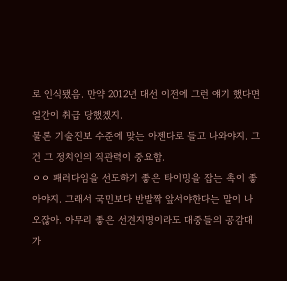로 인식됐음. 만약 2012년 대선 이전에 그런 얘기 했다면 얼간이 취급 당했겠지.
물론 기술진보 수준에 맞는 아젠다로 들고 나와야지. 그건 그 정치인의 직관력이 중요함.
ㅇㅇ 패러다임을 선도하기 좋은 타이밍을 잡는 촉이 좋아야지. 그래서 국민보다 반발짝 앞서야한다는 말이 나오잖아. 아무리 좋은 선견지명이라도 대중들의 공감대가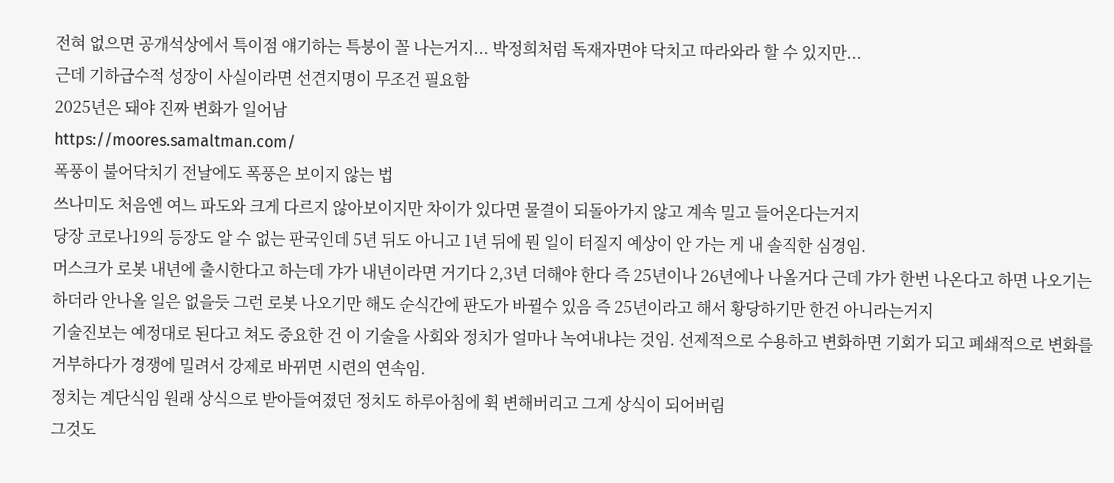전혀 없으면 공개석상에서 특이점 얘기하는 특붕이 꼴 나는거지... 박정희처럼 독재자면야 닥치고 따라와라 할 수 있지만...
근데 기하급수적 성장이 사실이라면 선견지명이 무조건 필요함
2025년은 돼야 진짜 변화가 일어남
https://moores.samaltman.com/
폭풍이 불어닥치기 전날에도 폭풍은 보이지 않는 법
쓰나미도 처음엔 여느 파도와 크게 다르지 않아보이지만 차이가 있다면 물결이 되돌아가지 않고 계속 밀고 들어온다는거지
당장 코로나19의 등장도 알 수 없는 판국인데 5년 뒤도 아니고 1년 뒤에 뭔 일이 터질지 예상이 안 가는 게 내 솔직한 심경임.
머스크가 로봇 내년에 출시한다고 하는데 갸가 내년이라면 거기다 2,3년 더해야 한다 즉 25년이나 26년에나 나올거다 근데 갸가 한번 나온다고 하면 나오기는 하더라 안나올 일은 없을듯 그런 로봇 나오기만 해도 순식간에 판도가 바뀔수 있음 즉 25년이라고 해서 황당하기만 한건 아니라는거지
기술진보는 예정대로 된다고 쳐도 중요한 건 이 기술을 사회와 정치가 얼마나 녹여내냐는 것임. 선제적으로 수용하고 변화하면 기회가 되고 폐쇄적으로 변화를 거부하다가 경쟁에 밀려서 강제로 바뀌면 시련의 연속임.
정치는 계단식임 원래 상식으로 받아들여졌던 정치도 하루아침에 휙 변해버리고 그게 상식이 되어버림
그것도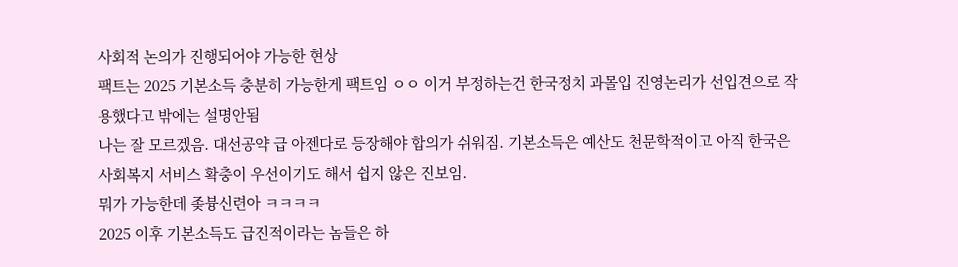사회적 논의가 진행되어야 가능한 현상
팩트는 2025 기본소득 충분히 가능한게 팩트임 ㅇㅇ 이거 부정하는건 한국정치 과몰입 진영논리가 선입견으로 작용했다고 밖에는 설명안됨
나는 잘 모르겠음. 대선공약 급 아젠다로 등장해야 합의가 쉬워짐. 기본소득은 예산도 천문학적이고 아직 한국은 사회복지 서비스 확충이 우선이기도 해서 쉽지 않은 진보임.
뭐가 가능한데 좆븅신련아 ㅋㅋㅋㅋ
2025 이후 기본소득도 급진적이라는 놈들은 하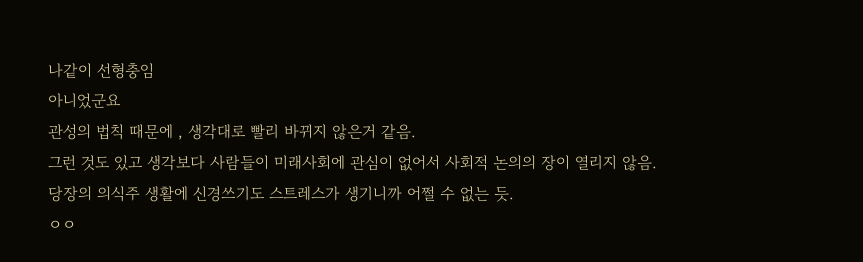나같이 선형충임
아니었군요
관성의 법칙 때문에 , 생각대로 빨리 바뀌지 않은거 같음.
그런 것도 있고 생각보다 사람들이 미래사회에 관심이 없어서 사회적 논의의 장이 열리지 않음. 당장의 의식주 생활에 신경쓰기도 스트레스가 생기니까 어쩔 수 없는 듯.
ㅇㅇ